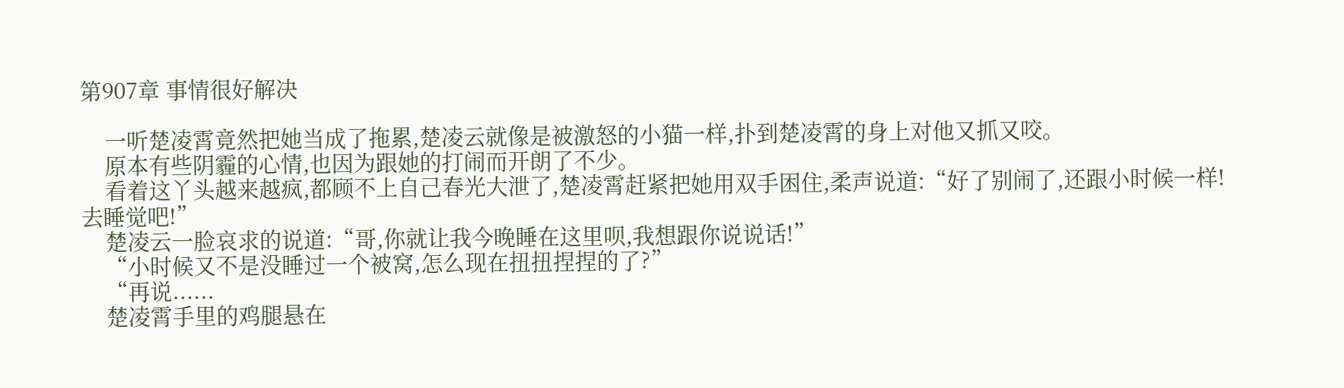第907章 事情很好解决

    一听楚凌霄竟然把她当成了拖累,楚凌云就像是被激怒的小猫一样,扑到楚凌霄的身上对他又抓又咬。
    原本有些阴霾的心情,也因为跟她的打闹而开朗了不少。
    看着这丫头越来越疯,都顾不上自己春光大泄了,楚凌霄赶紧把她用双手困住,柔声说道:“好了别闹了,还跟小时候一样!去睡觉吧!”
    楚凌云一脸哀求的说道:“哥,你就让我今晚睡在这里呗,我想跟你说说话!”
    “小时候又不是没睡过一个被窝,怎么现在扭扭捏捏的了?”
    “再说......
    楚凌霄手里的鸡腿悬在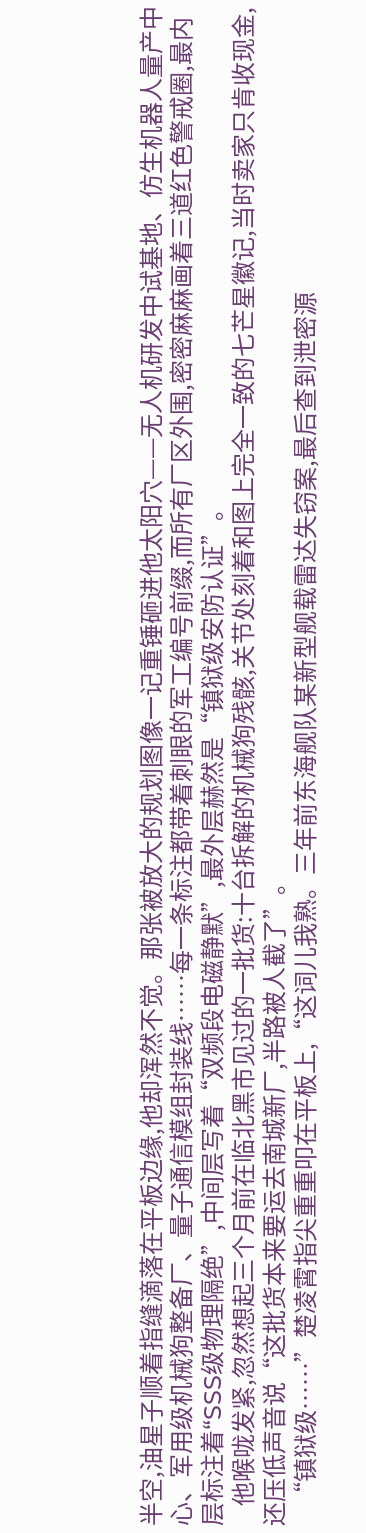半空,油星子顺着指缝滴落在平板边缘,他却浑然不觉。那张被放大的规划图像一记重锤砸进他太阳穴——无人机研发中试基地、仿生机器人量产中心、军用级机械狗整备厂、量子通信模组封装线……每一条标注都带着刺眼的军工编号前缀,而所有厂区外围,密密麻麻画着三道红色警戒圈,最内层标注着“SSS级物理隔绝”,中间层写着“双频段电磁静默”,最外层赫然是“镇狱级安防认证”。
    他喉咙发紧,忽然想起三个月前在临北黑市见过的一批货:十台拆解的机械狗残骸,关节处刻着和图上完全一致的七芒星徽记,当时卖家只肯收现金,还压低声音说“这批货本来要运去南城新厂,半路被人截了”。
    “镇狱级……”楚凌霄指尖重重叩在平板上,“这词儿我熟。三年前东海舰队某新型舰载雷达失窃案,最后查到泄密源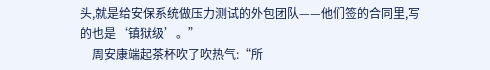头,就是给安保系统做压力测试的外包团队——他们签的合同里,写的也是‘镇狱级’。”
    周安康端起茶杯吹了吹热气:“所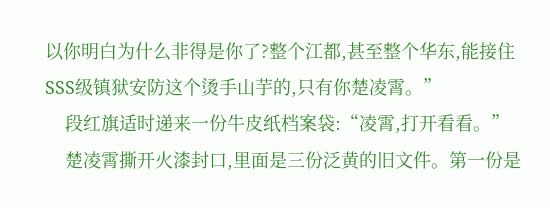以你明白为什么非得是你了?整个江都,甚至整个华东,能接住SSS级镇狱安防这个烫手山芋的,只有你楚凌霄。”
    段红旗适时递来一份牛皮纸档案袋:“凌霄,打开看看。”
    楚凌霄撕开火漆封口,里面是三份泛黄的旧文件。第一份是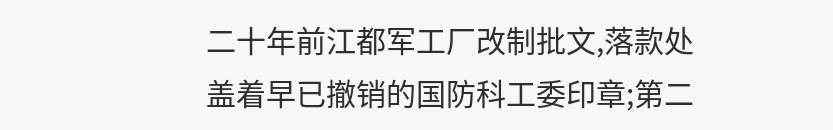二十年前江都军工厂改制批文,落款处盖着早已撤销的国防科工委印章;第二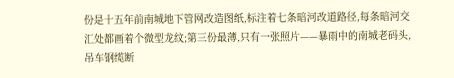份是十五年前南城地下管网改造图纸,标注着七条暗河改道路径,每条暗河交汇处都画着个微型龙纹;第三份最薄,只有一张照片——暴雨中的南城老码头,吊车钢缆断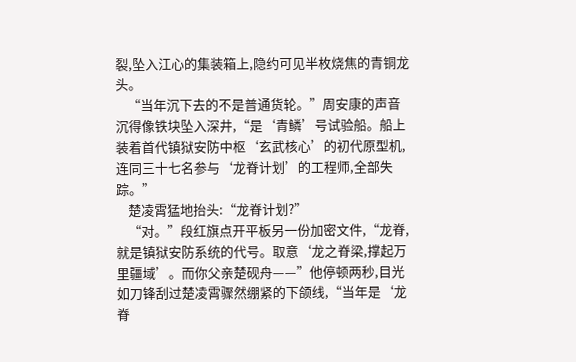裂,坠入江心的集装箱上,隐约可见半枚烧焦的青铜龙头。
    “当年沉下去的不是普通货轮。”周安康的声音沉得像铁块坠入深井,“是‘青鳞’号试验船。船上装着首代镇狱安防中枢‘玄武核心’的初代原型机,连同三十七名参与‘龙脊计划’的工程师,全部失踪。”
    楚凌霄猛地抬头:“龙脊计划?”
    “对。”段红旗点开平板另一份加密文件,“龙脊,就是镇狱安防系统的代号。取意‘龙之脊梁,撑起万里疆域’。而你父亲楚砚舟——”他停顿两秒,目光如刀锋刮过楚凌霄骤然绷紧的下颌线,“当年是‘龙脊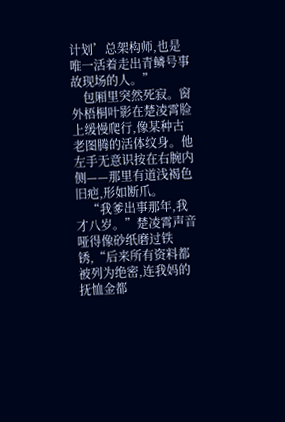计划’总架构师,也是唯一活着走出青鳞号事故现场的人。”
    包厢里突然死寂。窗外梧桐叶影在楚凌霄脸上缓慢爬行,像某种古老图腾的活体纹身。他左手无意识按在右腕内侧——那里有道浅褐色旧疤,形如断爪。
    “我爹出事那年,我才八岁。”楚凌霄声音哑得像砂纸磨过铁锈,“后来所有资料都被列为绝密,连我妈的抚恤金都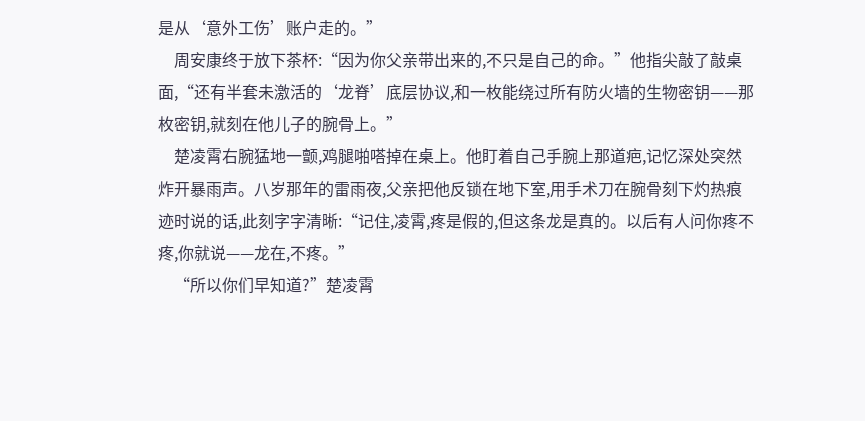是从‘意外工伤’账户走的。”
    周安康终于放下茶杯:“因为你父亲带出来的,不只是自己的命。”他指尖敲了敲桌面,“还有半套未激活的‘龙脊’底层协议,和一枚能绕过所有防火墙的生物密钥——那枚密钥,就刻在他儿子的腕骨上。”
    楚凌霄右腕猛地一颤,鸡腿啪嗒掉在桌上。他盯着自己手腕上那道疤,记忆深处突然炸开暴雨声。八岁那年的雷雨夜,父亲把他反锁在地下室,用手术刀在腕骨刻下灼热痕迹时说的话,此刻字字清晰:“记住,凌霄,疼是假的,但这条龙是真的。以后有人问你疼不疼,你就说——龙在,不疼。”
    “所以你们早知道?”楚凌霄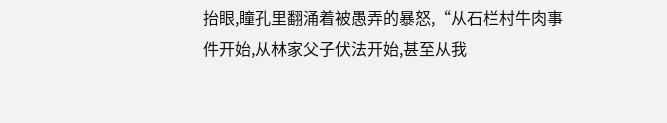抬眼,瞳孔里翻涌着被愚弄的暴怒,“从石栏村牛肉事件开始,从林家父子伏法开始,甚至从我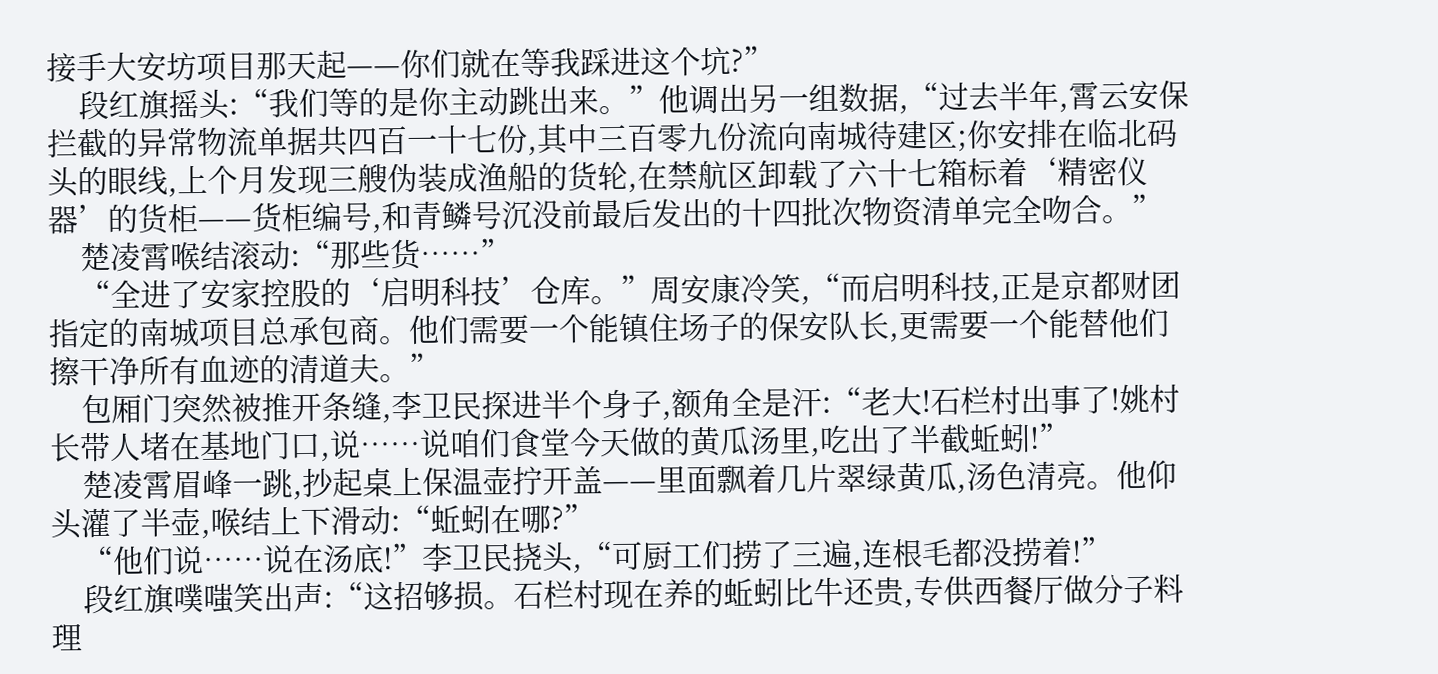接手大安坊项目那天起——你们就在等我踩进这个坑?”
    段红旗摇头:“我们等的是你主动跳出来。”他调出另一组数据,“过去半年,霄云安保拦截的异常物流单据共四百一十七份,其中三百零九份流向南城待建区;你安排在临北码头的眼线,上个月发现三艘伪装成渔船的货轮,在禁航区卸载了六十七箱标着‘精密仪器’的货柜——货柜编号,和青鳞号沉没前最后发出的十四批次物资清单完全吻合。”
    楚凌霄喉结滚动:“那些货……”
    “全进了安家控股的‘启明科技’仓库。”周安康冷笑,“而启明科技,正是京都财团指定的南城项目总承包商。他们需要一个能镇住场子的保安队长,更需要一个能替他们擦干净所有血迹的清道夫。”
    包厢门突然被推开条缝,李卫民探进半个身子,额角全是汗:“老大!石栏村出事了!姚村长带人堵在基地门口,说……说咱们食堂今天做的黄瓜汤里,吃出了半截蚯蚓!”
    楚凌霄眉峰一跳,抄起桌上保温壶拧开盖——里面飘着几片翠绿黄瓜,汤色清亮。他仰头灌了半壶,喉结上下滑动:“蚯蚓在哪?”
    “他们说……说在汤底!”李卫民挠头,“可厨工们捞了三遍,连根毛都没捞着!”
    段红旗噗嗤笑出声:“这招够损。石栏村现在养的蚯蚓比牛还贵,专供西餐厅做分子料理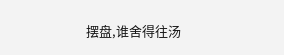摆盘,谁舍得往汤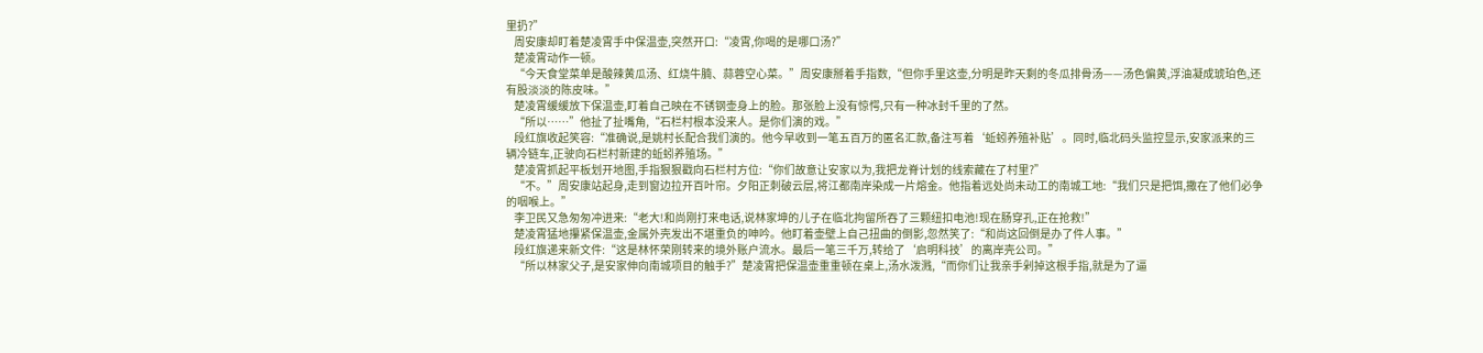里扔?”
    周安康却盯着楚凌霄手中保温壶,突然开口:“凌霄,你喝的是哪口汤?”
    楚凌霄动作一顿。
    “今天食堂菜单是酸辣黄瓜汤、红烧牛腩、蒜蓉空心菜。”周安康掰着手指数,“但你手里这壶,分明是昨天剩的冬瓜排骨汤——汤色偏黄,浮油凝成琥珀色,还有股淡淡的陈皮味。”
    楚凌霄缓缓放下保温壶,盯着自己映在不锈钢壶身上的脸。那张脸上没有惊愕,只有一种冰封千里的了然。
    “所以……”他扯了扯嘴角,“石栏村根本没来人。是你们演的戏。”
    段红旗收起笑容:“准确说,是姚村长配合我们演的。他今早收到一笔五百万的匿名汇款,备注写着‘蚯蚓养殖补贴’。同时,临北码头监控显示,安家派来的三辆冷链车,正驶向石栏村新建的蚯蚓养殖场。”
    楚凌霄抓起平板划开地图,手指狠狠戳向石栏村方位:“你们故意让安家以为,我把龙脊计划的线索藏在了村里?”
    “不。”周安康站起身,走到窗边拉开百叶帘。夕阳正刺破云层,将江都南岸染成一片熔金。他指着远处尚未动工的南城工地:“我们只是把饵,撒在了他们必争的咽喉上。”
    李卫民又急匆匆冲进来:“老大!和尚刚打来电话,说林家坤的儿子在临北拘留所吞了三颗纽扣电池!现在肠穿孔,正在抢救!”
    楚凌霄猛地攥紧保温壶,金属外壳发出不堪重负的呻吟。他盯着壶壁上自己扭曲的倒影,忽然笑了:“和尚这回倒是办了件人事。”
    段红旗递来新文件:“这是林怀荣刚转来的境外账户流水。最后一笔三千万,转给了‘启明科技’的离岸壳公司。”
    “所以林家父子,是安家伸向南城项目的触手?”楚凌霄把保温壶重重顿在桌上,汤水泼溅,“而你们让我亲手剁掉这根手指,就是为了逼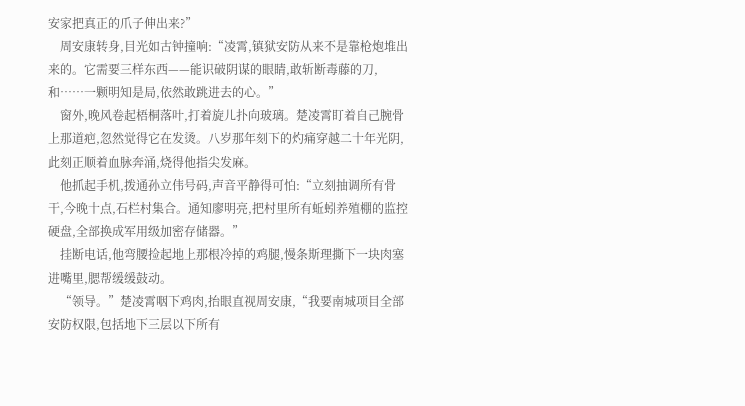安家把真正的爪子伸出来?”
    周安康转身,目光如古钟撞响:“凌霄,镇狱安防从来不是靠枪炮堆出来的。它需要三样东西——能识破阴谋的眼睛,敢斩断毒藤的刀,和……一颗明知是局,依然敢跳进去的心。”
    窗外,晚风卷起梧桐落叶,打着旋儿扑向玻璃。楚凌霄盯着自己腕骨上那道疤,忽然觉得它在发烫。八岁那年刻下的灼痛穿越二十年光阴,此刻正顺着血脉奔涌,烧得他指尖发麻。
    他抓起手机,拨通孙立伟号码,声音平静得可怕:“立刻抽调所有骨干,今晚十点,石栏村集合。通知廖明亮,把村里所有蚯蚓养殖棚的监控硬盘,全部换成军用级加密存储器。”
    挂断电话,他弯腰捡起地上那根冷掉的鸡腿,慢条斯理撕下一块肉塞进嘴里,腮帮缓缓鼓动。
    “领导。”楚凌霄咽下鸡肉,抬眼直视周安康,“我要南城项目全部安防权限,包括地下三层以下所有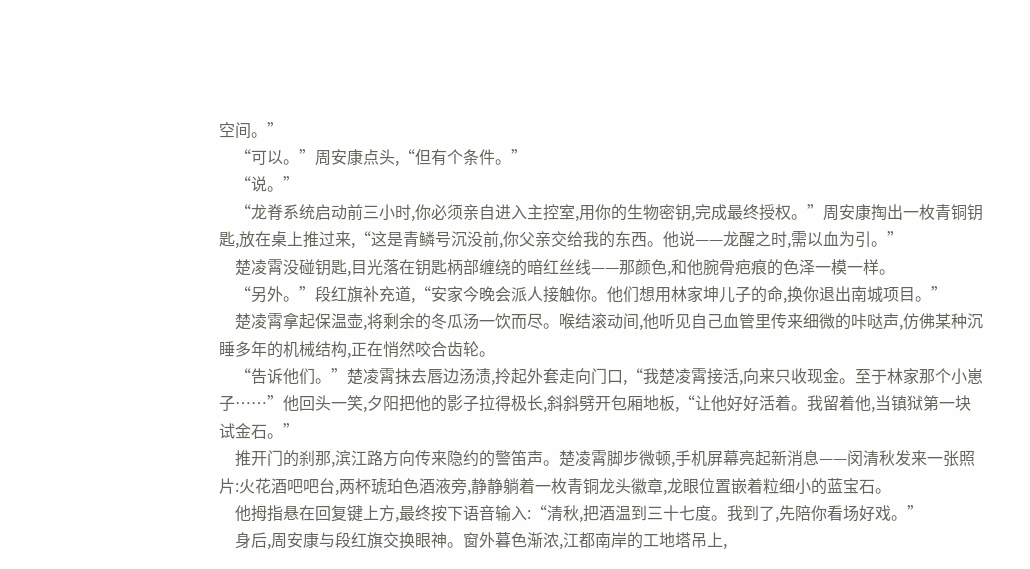空间。”
    “可以。”周安康点头,“但有个条件。”
    “说。”
    “龙脊系统启动前三小时,你必须亲自进入主控室,用你的生物密钥,完成最终授权。”周安康掏出一枚青铜钥匙,放在桌上推过来,“这是青鳞号沉没前,你父亲交给我的东西。他说——龙醒之时,需以血为引。”
    楚凌霄没碰钥匙,目光落在钥匙柄部缠绕的暗红丝线——那颜色,和他腕骨疤痕的色泽一模一样。
    “另外。”段红旗补充道,“安家今晚会派人接触你。他们想用林家坤儿子的命,换你退出南城项目。”
    楚凌霄拿起保温壶,将剩余的冬瓜汤一饮而尽。喉结滚动间,他听见自己血管里传来细微的咔哒声,仿佛某种沉睡多年的机械结构,正在悄然咬合齿轮。
    “告诉他们。”楚凌霄抹去唇边汤渍,拎起外套走向门口,“我楚凌霄接活,向来只收现金。至于林家那个小崽子……”他回头一笑,夕阳把他的影子拉得极长,斜斜劈开包厢地板,“让他好好活着。我留着他,当镇狱第一块试金石。”
    推开门的刹那,滨江路方向传来隐约的警笛声。楚凌霄脚步微顿,手机屏幕亮起新消息——闵清秋发来一张照片:火花酒吧吧台,两杯琥珀色酒液旁,静静躺着一枚青铜龙头徽章,龙眼位置嵌着粒细小的蓝宝石。
    他拇指悬在回复键上方,最终按下语音输入:“清秋,把酒温到三十七度。我到了,先陪你看场好戏。”
    身后,周安康与段红旗交换眼神。窗外暮色渐浓,江都南岸的工地塔吊上,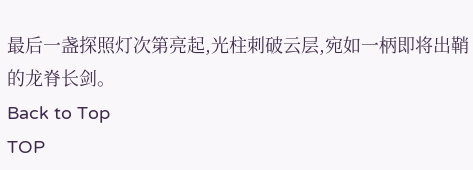最后一盏探照灯次第亮起,光柱刺破云层,宛如一柄即将出鞘的龙脊长剑。
Back to Top
TOP